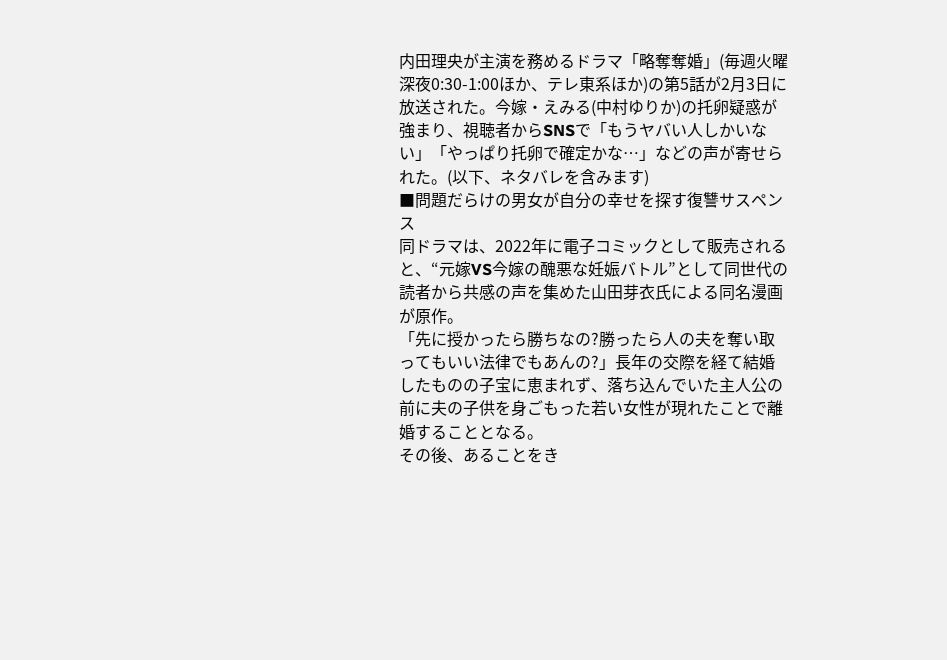内田理央が主演を務めるドラマ「略奪奪婚」(毎週火曜深夜0:30-1:00ほか、テレ東系ほか)の第5話が2月3日に放送された。今嫁・えみる(中村ゆりか)の托卵疑惑が強まり、視聴者からSNSで「もうヤバい人しかいない」「やっぱり托卵で確定かな…」などの声が寄せられた。(以下、ネタバレを含みます)
■問題だらけの男女が自分の幸せを探す復讐サスペンス
同ドラマは、2022年に電子コミックとして販売されると、“元嫁VS今嫁の醜悪な妊娠バトル”として同世代の読者から共感の声を集めた山田芽衣氏による同名漫画が原作。
「先に授かったら勝ちなの?勝ったら人の夫を奪い取ってもいい法律でもあんの?」長年の交際を経て結婚したものの子宝に恵まれず、落ち込んでいた主人公の前に夫の子供を身ごもった若い女性が現れたことで離婚することとなる。
その後、あることをき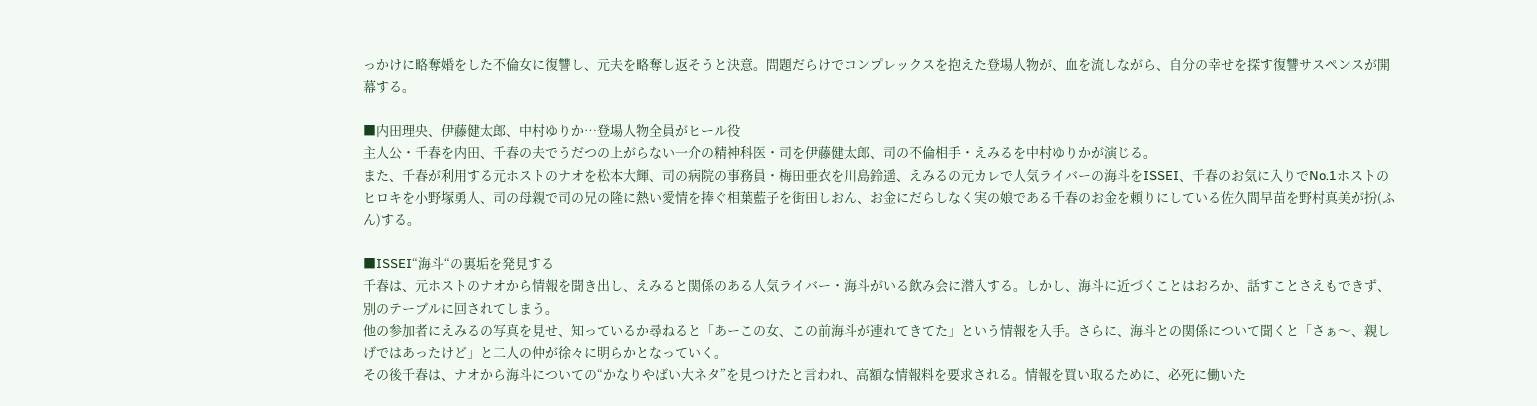っかけに略奪婚をした不倫女に復讐し、元夫を略奪し返そうと決意。問題だらけでコンプレックスを抱えた登場人物が、血を流しながら、自分の幸せを探す復讐サスペンスが開幕する。

■内田理央、伊藤健太郎、中村ゆりか…登場人物全員がヒール役
主人公・千春を内田、千春の夫でうだつの上がらない一介の精神科医・司を伊藤健太郎、司の不倫相手・えみるを中村ゆりかが演じる。
また、千春が利用する元ホストのナオを松本大輝、司の病院の事務員・梅田亜衣を川島鈴遥、えみるの元カレで人気ライバーの海斗をISSEI、千春のお気に入りでNo.1ホストのヒロキを小野塚勇人、司の母親で司の兄の隆に熱い愛情を捧ぐ相葉藍子を街田しおん、お金にだらしなく実の娘である千春のお金を頼りにしている佐久間早苗を野村真美が扮(ふん)する。

■ISSEI“海斗“の裏垢を発見する
千春は、元ホストのナオから情報を聞き出し、えみると関係のある人気ライバー・海斗がいる飲み会に潜入する。しかし、海斗に近づくことはおろか、話すことさえもできず、別のテーブルに回されてしまう。
他の参加者にえみるの写真を見せ、知っているか尋ねると「あーこの女、この前海斗が連れてきてた」という情報を入手。さらに、海斗との関係について聞くと「さぁ〜、親しげではあったけど」と二人の仲が徐々に明らかとなっていく。
その後千春は、ナオから海斗についての“かなりやばい大ネタ”を見つけたと言われ、高額な情報料を要求される。情報を買い取るために、必死に働いた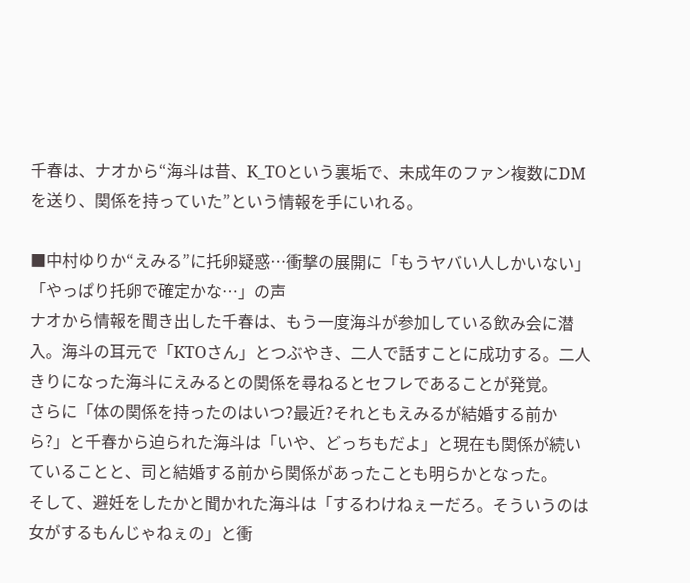千春は、ナオから“海斗は昔、K_TOという裏垢で、未成年のファン複数にDMを送り、関係を持っていた”という情報を手にいれる。

■中村ゆりか“えみる”に托卵疑惑…衝撃の展開に「もうヤバい人しかいない」「やっぱり托卵で確定かな…」の声
ナオから情報を聞き出した千春は、もう一度海斗が参加している飲み会に潜入。海斗の耳元で「KTOさん」とつぶやき、二人で話すことに成功する。二人きりになった海斗にえみるとの関係を尋ねるとセフレであることが発覚。
さらに「体の関係を持ったのはいつ?最近?それともえみるが結婚する前から?」と千春から迫られた海斗は「いや、どっちもだよ」と現在も関係が続いていることと、司と結婚する前から関係があったことも明らかとなった。
そして、避妊をしたかと聞かれた海斗は「するわけねぇーだろ。そういうのは女がするもんじゃねぇの」と衝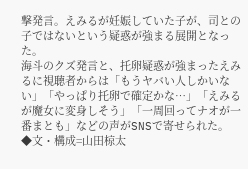撃発言。えみるが妊娠していた子が、司との子ではないという疑惑が強まる展開となった。
海斗のクズ発言と、托卵疑惑が強まったえみるに視聴者からは「もうヤバい人しかいない」「やっぱり托卵で確定かな…」「えみるが魔女に変身しそう」「一周回ってナオが一番まとも」などの声がSNSで寄せられた。
◆文・構成=山田椋太